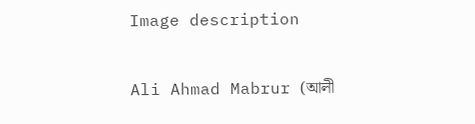Image description


Ali Ahmad Mabrur (আলী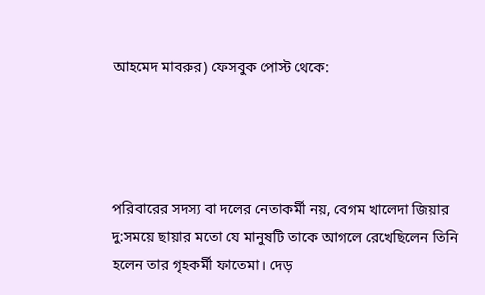আহমেদ মাবরুর) ফেসবুক পোস্ট থেকে:




পরিবারের সদস্য বা দলের নেতাকর্মী নয়, বেগম খালেদা জিয়ার দু:সময়ে ছায়ার মতো যে মানুষটি তাকে আগলে রেখেছিলেন তিনি হলেন তার গৃহকর্মী ফাতেমা। দেড়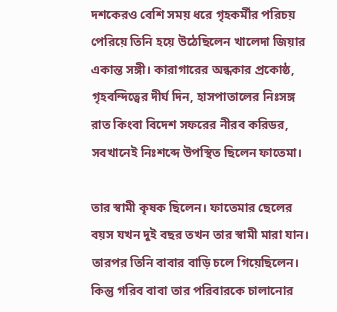দশকেরও বেশি সময় ধরে গৃহকর্মীর পরিচয় পেরিয়ে তিনি হয়ে উঠেছিলেন খালেদা জিয়ার একান্ত সঙ্গী। কারাগারের অন্ধকার প্রকোষ্ঠ, গৃহবন্দিত্বের দীর্ঘ দিন, হাসপাতালের নিঃসঙ্গ রাত কিংবা বিদেশ সফরের নীরব করিডর, সবখানেই নিঃশব্দে উপস্থিত ছিলেন ফাতেমা।

তার স্বামী কৃষক ছিলেন। ফাতেমার ছেলের বয়স যখন দুই বছর তখন তার স্বামী মারা যান। তারপর তিনি বাবার বাড়ি চলে গিয়েছিলেন। কিন্তু গরিব বাবা তার পরিবারকে চালানোর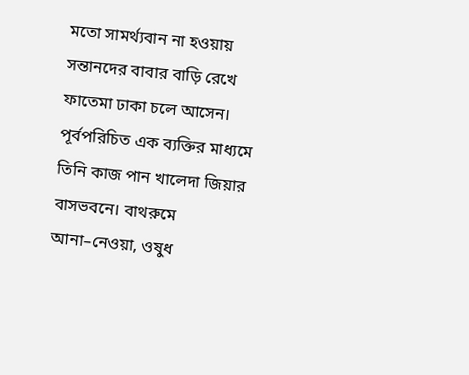মতো সামর্থ্যবান না হওয়ায় সন্তানদের বাবার বাড়ি রেখে ফাতেমা ঢাকা চলে আসেন। পূর্বপরিচিত এক ব্যক্তির মাধ্যমে তিনি কাজ পান খালেদা জিয়ার বাসভবনে। বাথরুমে আনা–নেওয়া, ওষুধ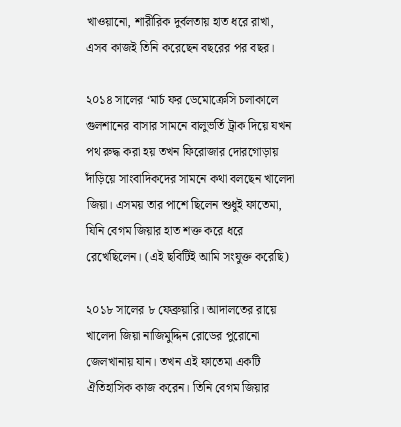খাওয়ানো, শারীরিক দুর্বলতায় হাত ধরে রাখা, এসব কাজই তিনি করেছেন বছরের পর বছর।

২০১৪ সালের ‘মার্চ ফর ডেমোক্রেসি চলাকালে গুলশানের বাসার সামনে বালুভর্তি ট্রাক দিয়ে যখন পথ রুদ্ধ করা হয় তখন ফিরোজার দোরগোড়ায় দাঁড়িয়ে সাংবাদিকদের সামনে কথা বলছেন খালেদা জিয়া। এসময় তার পাশে ছিলেন শুধুই ফাতেমা, যিনি বেগম জিয়ার হাত শক্ত করে ধরে রেখেছিলেন। (এই ছবিটিই আমি সংযুক্ত করেছি)

২০১৮ সালের ৮ ফেব্রুয়ারি। আদালতের রায়ে খালেদা জিয়া নাজিমুদ্দিন রোডের পুরোনো জেলখানায় যান। তখন এই ফাতেমা একটি ঐতিহাসিক কাজ করেন। তিনি বেগম জিয়ার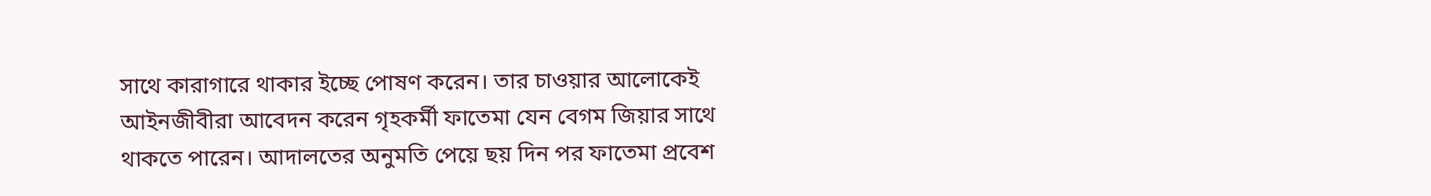সাথে কারাগারে থাকার ইচ্ছে পোষণ করেন। তার চাওয়ার আলোকেই আইনজীবীরা আবেদন করেন গৃহকর্মী ফাতেমা যেন বেগম জিয়ার সাথে থাকতে পারেন। আদালতের অনুমতি পেয়ে ছয় দিন পর ফাতেমা প্রবেশ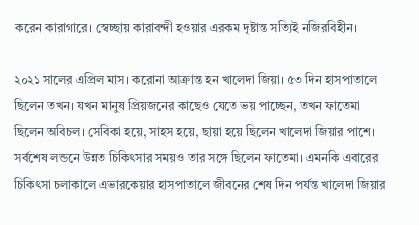করেন কারাগারে। স্বেচ্ছায় কারাবন্দী হওয়ার এরকম দৃষ্টান্ত সত্যিই নজিরবিহীন।

২০২১ সালের এপ্রিল মাস। করোনা আক্রান্ত হন খালেদা জিয়া। ৫৩ দিন হাসপাতালে ছিলেন তখন। যখন মানুষ প্রিয়জনের কাছেও যেতে ভয় পাচ্ছেন, তখন ফাতেমা ছিলেন অবিচল। সেবিকা হয়ে, সাহস হয়ে, ছায়া হয়ে ছিলেন খালেদা জিয়ার পাশে। সর্বশেষ লন্ডনে উন্নত চিকিৎসার সময়ও তার সঙ্গে ছিলেন ফাতেমা। এমনকি এবারের চিকিৎসা চলাকালে এভারকেয়ার হাসপাতালে জীবনের শেষ দিন পর্যন্ত খালেদা জিয়ার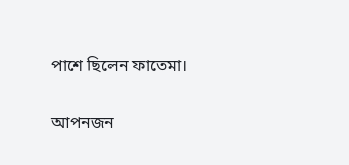পাশে ছিলেন ফাতেমা।

আপনজন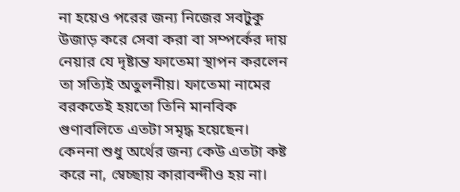না হয়েও পরের জন্য নিজের সবটুকু উজাড় করে সেবা করা বা সম্পর্কের দায় নেয়ার যে দৃষ্টান্ত ফাতেমা স্থাপন করলেন তা সত্যিই অতুলনীয়। ফাতেমা নামের বরকতেই হয়তো তিনি মানবিক গুণাবলিতে এতটা সমৃদ্ধ হয়েছেন। কেননা শুধু অর্থের জন্য কেউ এতটা কষ্ট করে না, স্বেচ্ছায় কারাবন্দীও হয় না।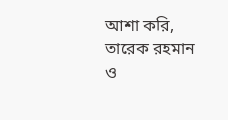আশা করি, তারেক রহমান ও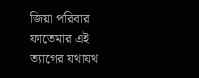জিয়া পরিবার ফাতেমার এই ত্যাগের যথাযথ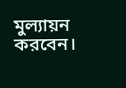মুল্যায়ন করবেন।